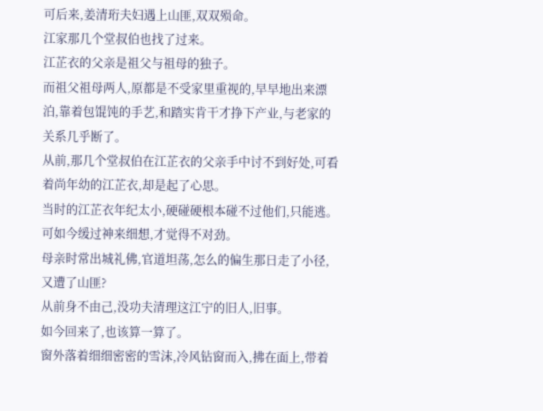可后来,姜清珩夫妇遇上山匪,双双殒命。
江家那几个堂叔伯也找了过来。
江芷衣的父亲是祖父与祖母的独子。
而祖父祖母两人,原都是不受家里重视的,早早地出来漂泊,靠着包馄饨的手艺,和踏实肯干才挣下产业,与老家的关系几乎断了。
从前,那几个堂叔伯在江芷衣的父亲手中讨不到好处,可看着尚年幼的江芷衣,却是起了心思。
当时的江芷衣年纪太小,硬碰硬根本碰不过他们,只能逃。
可如今缓过神来细想,才觉得不对劲。
母亲时常出城礼佛,官道坦荡,怎么的偏生那日走了小径,又遭了山匪?
从前身不由己,没功夫清理这江宁的旧人,旧事。
如今回来了,也该算一算了。
窗外落着细细密密的雪沫,冷风钻窗而入,拂在面上,带着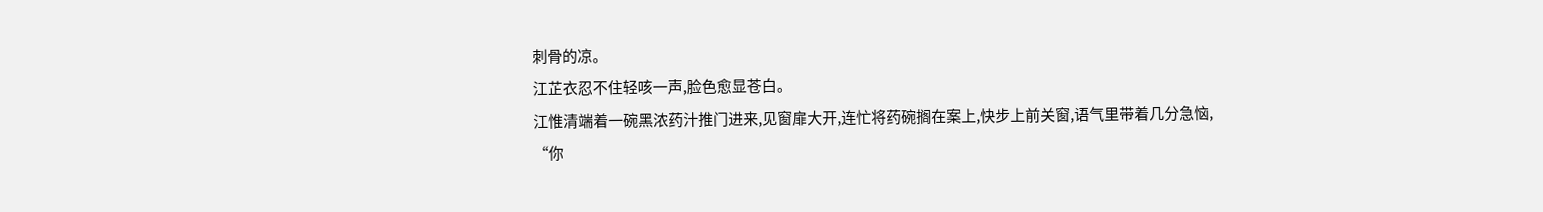刺骨的凉。
江芷衣忍不住轻咳一声,脸色愈显苍白。
江惟清端着一碗黑浓药汁推门进来,见窗扉大开,连忙将药碗搁在案上,快步上前关窗,语气里带着几分急恼,
“你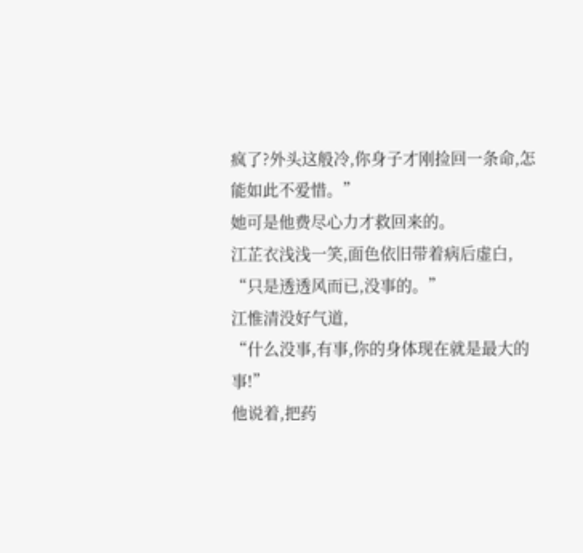疯了?外头这般冷,你身子才刚捡回一条命,怎能如此不爱惜。”
她可是他费尽心力才救回来的。
江芷衣浅浅一笑,面色依旧带着病后虚白,
“只是透透风而已,没事的。”
江惟清没好气道,
“什么没事,有事,你的身体现在就是最大的事!”
他说着,把药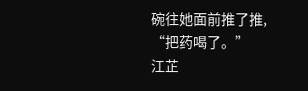碗往她面前推了推,
“把药喝了。”
江芷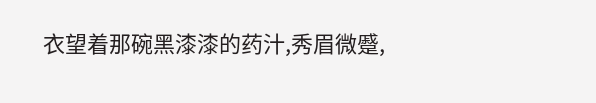衣望着那碗黑漆漆的药汁,秀眉微蹙,